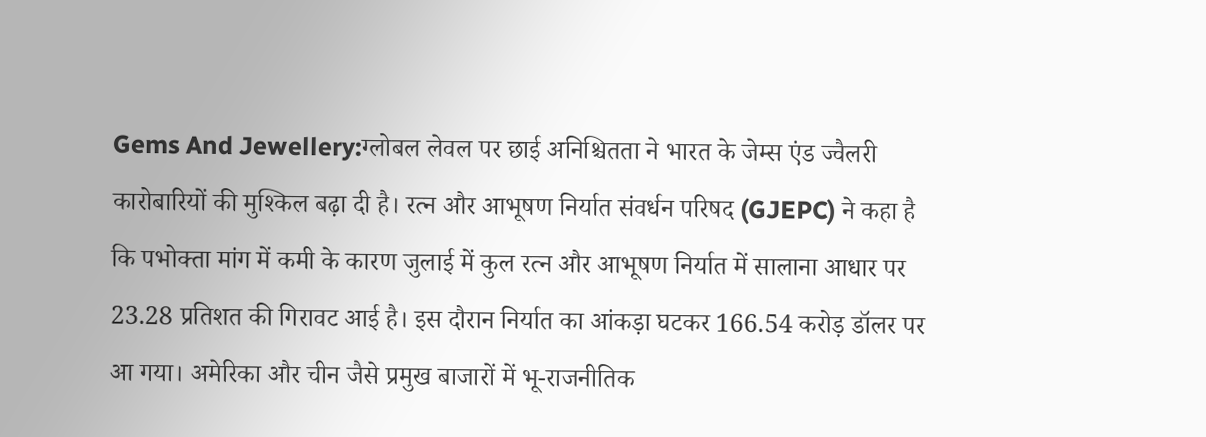Gems And Jewellery:ग्लोबल लेवल पर छाई अनिश्चितता ने भारत के जेम्स एंड ज्वैलरी कारोबारियों की मुश्किल बढ़ा दी है। रत्न और आभूषण निर्यात संवर्धन परिषद (GJEPC) ने कहा है कि पभोक्ता मांग में कमी के कारण जुलाई में कुल रत्न और आभूषण निर्यात में सालाना आधार पर 23.28 प्रतिशत की गिरावट आई है। इस दौरान निर्यात का आंकड़ा घटकर 166.54 करोड़ डॉलर पर आ गया। अमेरिका और चीन जैसे प्रमुख बाजारों में भू-राजनीतिक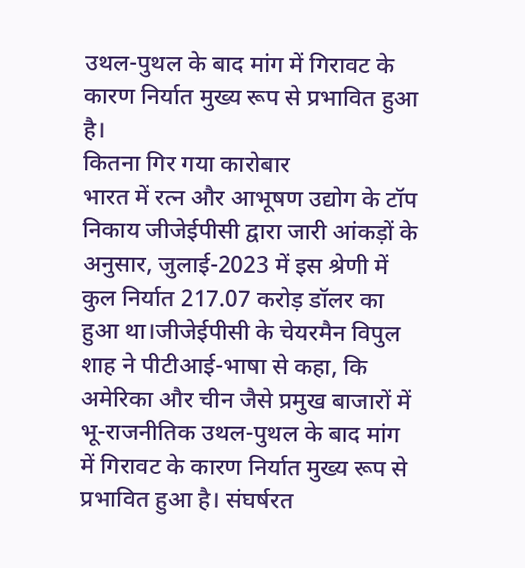उथल-पुथल के बाद मांग में गिरावट के कारण निर्यात मुख्य रूप से प्रभावित हुआ है।
कितना गिर गया कारोबार
भारत में रत्न और आभूषण उद्योग के टॉप निकाय जीजेईपीसी द्वारा जारी आंकड़ों के अनुसार, जुलाई-2023 में इस श्रेणी में कुल निर्यात 217.07 करोड़ डॉलर का हुआ था।जीजेईपीसी के चेयरमैन विपुल शाह ने पीटीआई-भाषा से कहा, कि अमेरिका और चीन जैसे प्रमुख बाजारों में भू-राजनीतिक उथल-पुथल के बाद मांग में गिरावट के कारण निर्यात मुख्य रूप से प्रभावित हुआ है। संघर्षरत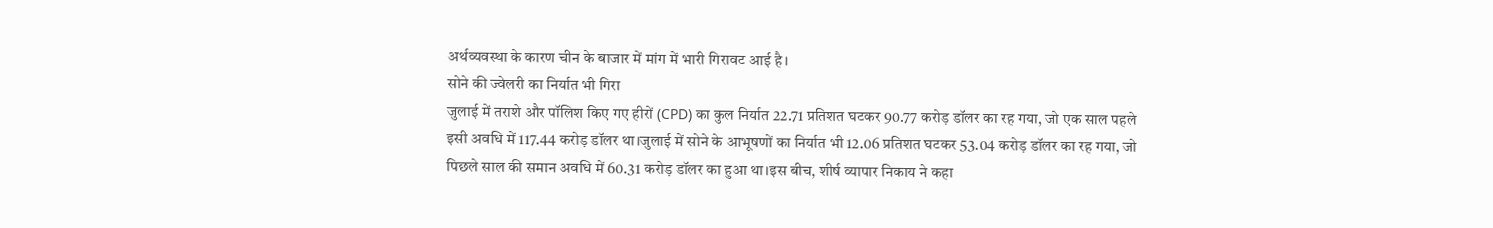अर्थव्यवस्था के कारण चीन के बाजार में मांग में भारी गिरावट आई है।
सोने की ज्वेलरी का निर्यात भी गिरा
जुलाई में तराशे और पॉलिश किए गए हीरों (CPD) का कुल निर्यात 22.71 प्रतिशत घटकर 90.77 करोड़ डॉलर का रह गया, जो एक साल पहले इसी अवधि में 117.44 करोड़ डॉलर था।जुलाई में सोने के आभूषणों का निर्यात भी 12.06 प्रतिशत घटकर 53.04 करोड़ डॉलर का रह गया, जो पिछले साल की समान अवधि में 60.31 करोड़ डॉलर का हुआ था।इस बीच, शीर्ष व्यापार निकाय ने कहा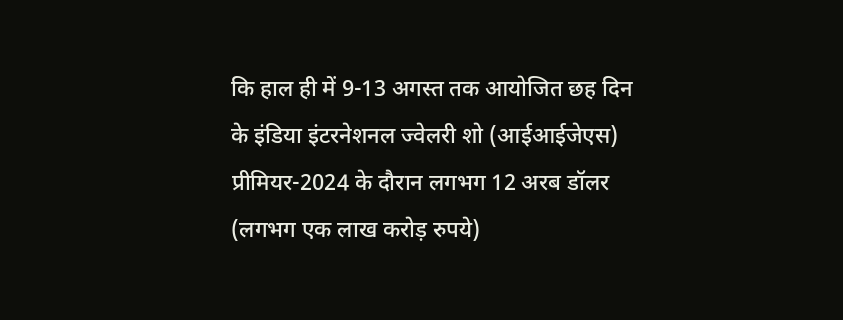कि हाल ही में 9-13 अगस्त तक आयोजित छह दिन के इंडिया इंटरनेशनल ज्वेलरी शो (आईआईजेएस) प्रीमियर-2024 के दौरान लगभग 12 अरब डॉलर (लगभग एक लाख करोड़ रुपये)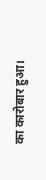का कारोबार हुआ।